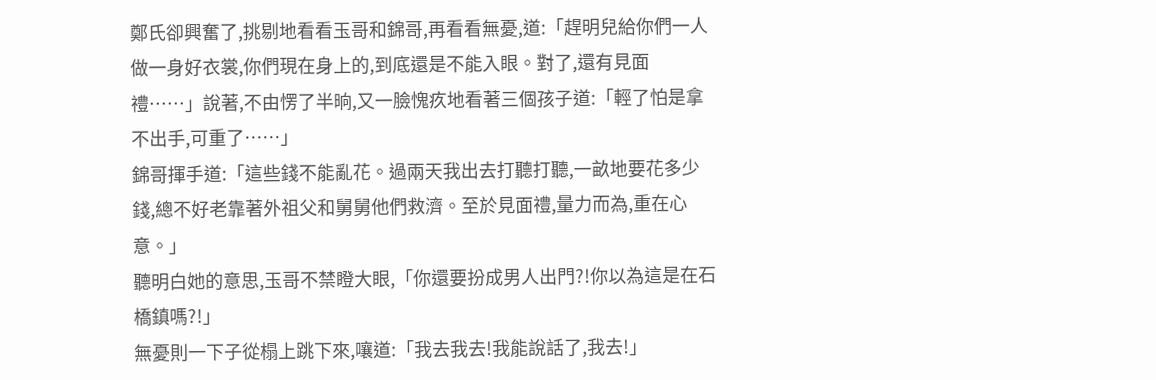鄭氏卻興奮了,挑剔地看看玉哥和錦哥,再看看無憂,道:「趕明兒給你們一人做一身好衣裳,你們現在身上的,到底還是不能入眼。對了,還有見面禮……」說著,不由愣了半晌,又一臉愧疚地看著三個孩子道:「輕了怕是拿不出手,可重了……」
錦哥揮手道:「這些錢不能亂花。過兩天我出去打聽打聽,一畝地要花多少錢,總不好老靠著外祖父和舅舅他們救濟。至於見面禮,量力而為,重在心意。」
聽明白她的意思,玉哥不禁瞪大眼,「你還要扮成男人出門?!你以為這是在石橋鎮嗎?!」
無憂則一下子從榻上跳下來,嚷道:「我去我去!我能說話了,我去!」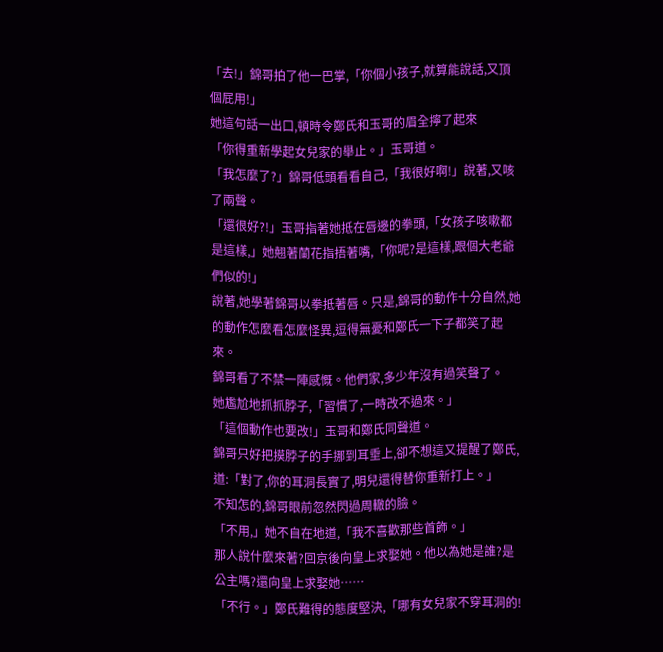「去!」錦哥拍了他一巴掌,「你個小孩子,就算能說話,又頂個屁用!」
她這句話一出口,頓時令鄭氏和玉哥的眉全擰了起來
「你得重新學起女兒家的舉止。」玉哥道。
「我怎麼了?」錦哥低頭看看自己,「我很好啊!」說著,又咳了兩聲。
「還很好?!」玉哥指著她抵在唇邊的拳頭,「女孩子咳嗽都是這樣,」她翹著蘭花指捂著嘴,「你呢?是這樣,跟個大老爺們似的!」
說著,她學著錦哥以拳抵著唇。只是,錦哥的動作十分自然,她的動作怎麼看怎麼怪異,逗得無憂和鄭氏一下子都笑了起來。
錦哥看了不禁一陣感慨。他們家,多少年沒有過笑聲了。
她尷尬地抓抓脖子,「習慣了,一時改不過來。」
「這個動作也要改!」玉哥和鄭氏同聲道。
錦哥只好把摸脖子的手挪到耳垂上,卻不想這又提醒了鄭氏,道:「對了,你的耳洞長實了,明兒還得替你重新打上。」
不知怎的,錦哥眼前忽然閃過周轍的臉。
「不用,」她不自在地道,「我不喜歡那些首飾。」
那人說什麼來著?回京後向皇上求娶她。他以為她是誰?是公主嗎?還向皇上求娶她……
「不行。」鄭氏難得的態度堅決,「哪有女兒家不穿耳洞的!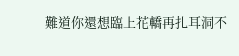難道你還想臨上花轎再扎耳洞不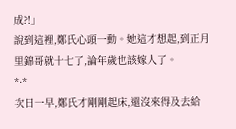成?!」
說到這裡,鄭氏心頭一動。她這才想起,到正月里錦哥就十七了,論年歲也該嫁人了。
*·*
次日一早,鄭氏才剛剛起床,還沒來得及去給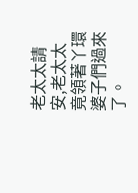老太太請安,老太太竟領著丫環婆子們過來了。